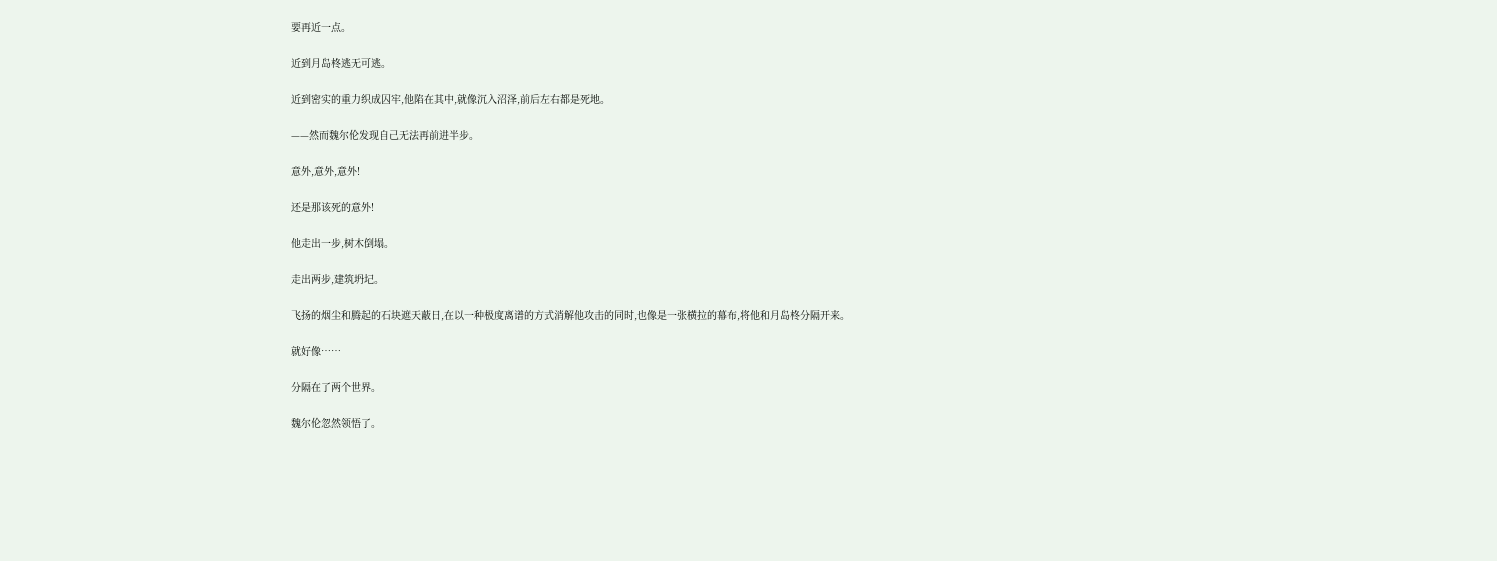要再近一点。

近到月岛柊逃无可逃。

近到密实的重力织成囚牢,他陷在其中,就像沉入沼泽,前后左右都是死地。

——然而魏尔伦发现自己无法再前进半步。

意外,意外,意外!

还是那该死的意外!

他走出一步,树木倒塌。

走出两步,建筑坍圮。

飞扬的烟尘和腾起的石块遮天蔽日,在以一种极度离谱的方式消解他攻击的同时,也像是一张横拉的幕布,将他和月岛柊分隔开来。

就好像……

分隔在了两个世界。

魏尔伦忽然领悟了。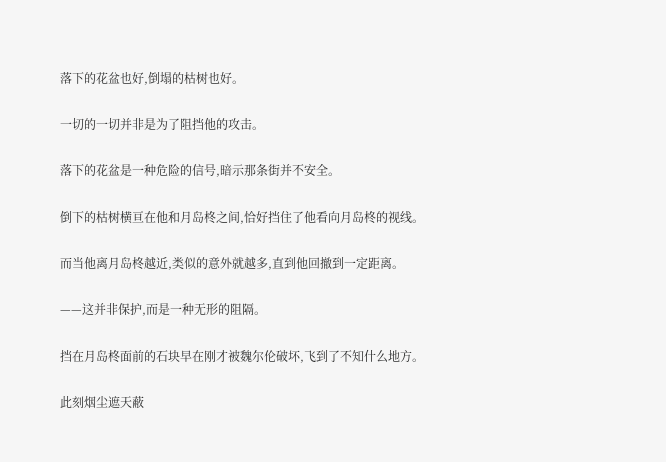落下的花盆也好,倒塌的枯树也好。

一切的一切并非是为了阻挡他的攻击。

落下的花盆是一种危险的信号,暗示那条街并不安全。

倒下的枯树横亘在他和月岛柊之间,恰好挡住了他看向月岛柊的视线。

而当他离月岛柊越近,类似的意外就越多,直到他回撤到一定距离。

——这并非保护,而是一种无形的阻隔。

挡在月岛柊面前的石块早在刚才被魏尔伦破坏,飞到了不知什么地方。

此刻烟尘遮天蔽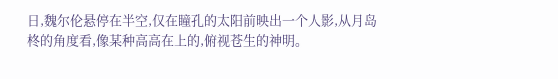日,魏尔伦悬停在半空,仅在瞳孔的太阳前映出一个人影,从月岛柊的角度看,像某种高高在上的,俯视苍生的神明。